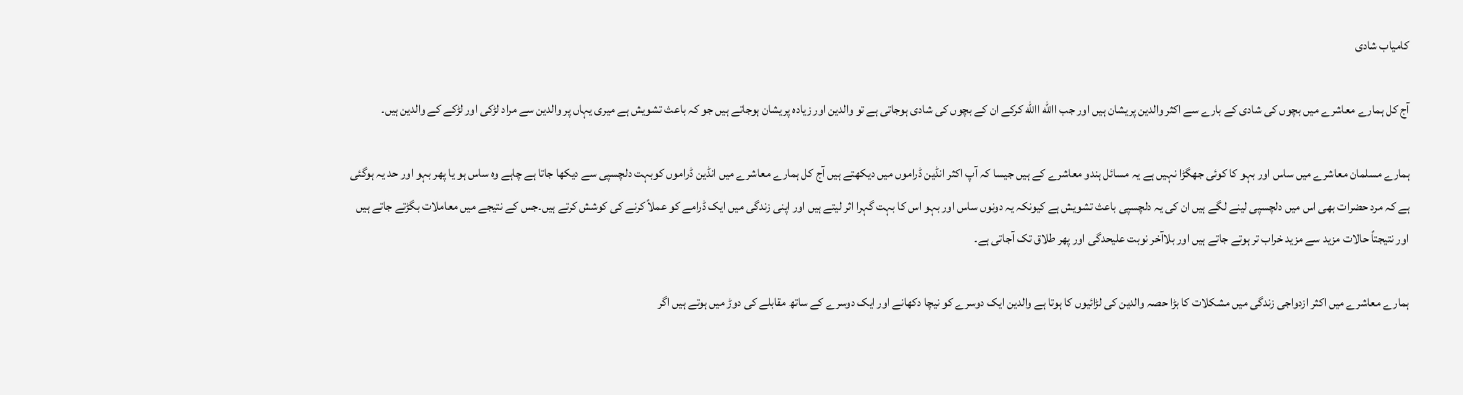کامیاب شادی

آج کل ہمارے معاشرے میں بچوں کی شادی کے بارے سے اکثر والدین پریشان ہیں اور جب االله االله کرکے ان کے بچوں کی شادی ہوجاتی ہے تو والدین اور زیادہ پریشان ہوجاتے ہیں جو کہ باعث تشویش ہے میری یہاں پر والدین سے مراد لڑکی اور لڑکے کے والدین ہیں۔

ہمارے مسلمان معاشرے میں ساس اور بہو کا کوئی جھگڑا نہیں ہے یہ مسائل ہندو معاشرے کے ہیں جیسا کہ آپ اکثر انڈین ڈراموں میں دیکھتے ہیں آج کل ہمارے معاشرے میں انڈین ڈراموں کوبہت دلچسپی سے دیکھا جاتا ہے چاہے وہ ساس ہو یا پھر بہو اور حد یہ ہوگئی ہے کہ مرد حضرات بھی اس میں دلچسپی لینے لگے ہیں ان کی یہ دلچسپی باعث تشویش ہے کیونکہ یہ دونوں ساس اور بہو اس کا بہت گہرا اثر لیتے ہیں اور اپنی زندگی میں ایک ڈرامے کو عملاً کرنے کی کوشش کرتے ہیں۔جس کے نتیجے میں معاملات بگڑتے جاتے ہیں اور نتیجتاً حالات مزید سے مزید خراب تر ہوتے جاتے ہیں اور بلاآخر نوبت علیحدگی اور پھر طلاق تک آجاتی ہے۔

ہمارے معاشرے میں اکثر ازدواجی زندگی میں مشکلات کا بڑا حصہ والدین کی لڑائیوں کا ہوتا ہے والدین ایک دوسرے کو نیچا دکھانے اور ایک دوسرے کے ساتھ مقابلے کی دوڑ میں ہوتے ہیں اگر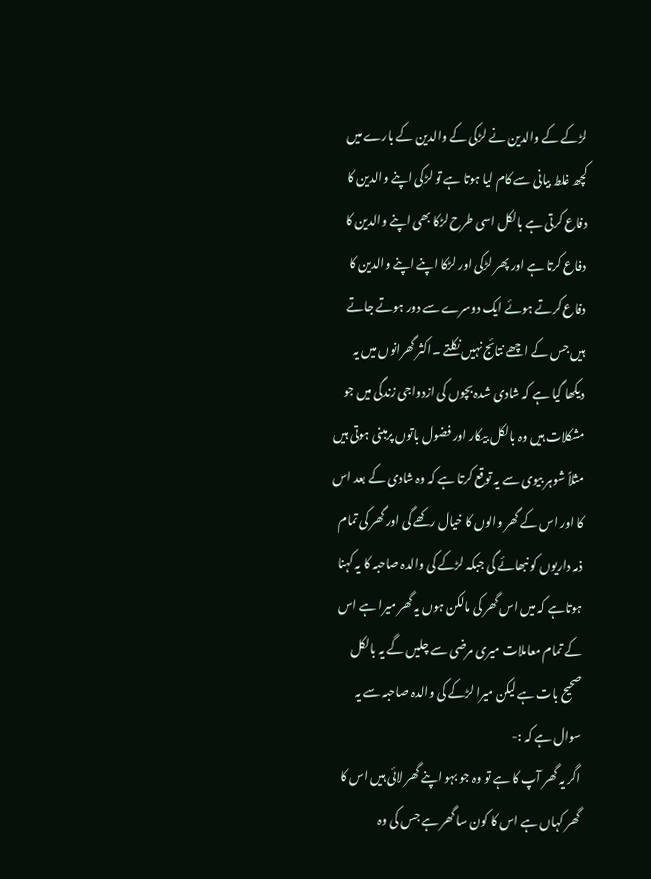لڑکے کے والدین نے لڑکی کے والدین کے بارے میں کچھ غلط بیانی سے کام لیا ہوتا ہے تو لڑکی اپنے والدین کا دفاع کرتی ہے بالکل اسی طرح لڑکا بھی اپنے والدین کا دفاع کرتا ہے اور پھر لڑکی اور لڑکا اپنے اپنے والدین کا دفاع کرتے ہوئے ایک دوسرے سے دور ہوتے جاتے ہیں جس کے اچھے نتائج نہیں نکلتے ۔اکثر گھرانوں میں یہ دیکھا گیا ہے کہ شادی شدہ بچوں کی ازدواجی زندگی میں جو مشکلات ہیں وہ بالکل بیکار اور فضول باتوں پرمبنی ہوتی ہیں مثلاً شوہر بیوی سے یہ توقع کرتا ہے کہ وہ شادی کے بعد اس کا اور اس کے گھر والوں کا خیال رکھے گی اور گھر کی تمام ذمہ داریوں کو نبھائے گی جبکہ لڑکے کی والدہ صاحبہ کا یہ کہنا ہوتاہے کہ میں اس گھر کی مالکن ہوں یہ گھر میرا ہے اس کے تمام معاملات میری مرضی سے چلیں گے یہ بالکل صحیح بات ہے لیکن میرا لڑکے کی والدہ صاحبہ سے یہ سوال ہے کہ :-
اگر یہ گھر آپ کا ہے تو وہ جو بہو اپنے گھر لائی ہیں اس کا گھر کہاں ہے اس کا کون سا گھر ہے جس کی وہ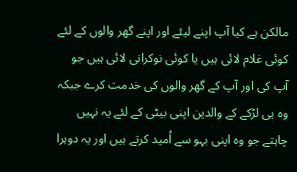مالکن ہے کیا آپ اپنے لیئے اور اپنے گھر والوں کے لئے کوئی غلام لائی ہیں یا کوئی نوکرانی لائی ہیں جو آپ کی اور آپ کے گھر والوں کی خدمت کرے جبکہ وہ ہی لڑکے کے والدین اپنی بیٹی کے لئے یہ نہیں چاہتے جو وہ اپنی بہو سے اُمید کرتے ہیں اور یہ دوہرا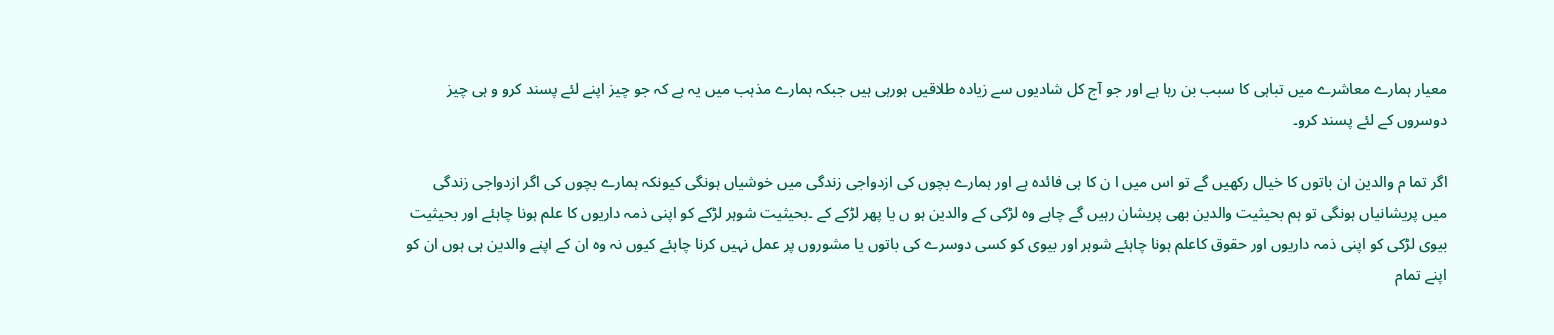معیار ہمارے معاشرے میں تباہی کا سبب بن رہا ہے اور جو آج کل شادیوں سے زیادہ طلاقیں ہورہی ہیں جبکہ ہمارے مذہب میں یہ ہے کہ جو چیز اپنے لئے پسند کرو و ہی چیز دوسروں کے لئے پسند کرو۔

اگر تما م والدین ان باتوں کا خیال رکھیں گے تو اس میں ا ن کا ہی فائدہ ہے اور ہمارے بچوں کی ازدواجی زندگی میں خوشیاں ہونگی کیونکہ ہمارے بچوں کی اگر ازدواجی زندگی میں پریشانیاں ہونگی تو ہم بحیثیت والدین بھی پریشان رہیں گے چاہے وہ لڑکی کے والدین ہو ں یا پھر لڑکے کے ۔بحیثیت شوہر لڑکے کو اپنی ذمہ داریوں کا علم ہونا چاہئے اور بحیثیت بیوی لڑکی کو اپنی ذمہ داریوں اور حقوق کاعلم ہونا چاہئے شوہر اور بیوی کو کسی دوسرے کی باتوں یا مشوروں پر عمل نہیں کرنا چاہئے کیوں نہ وہ ان کے اپنے والدین ہی ہوں ان کو اپنے تمام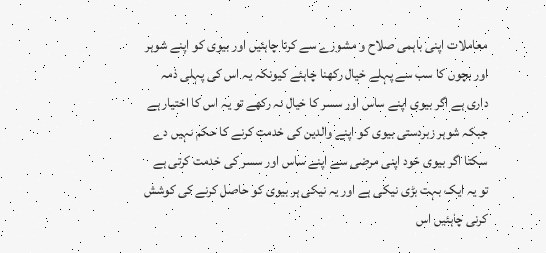معاملات اپنی باہمی صلاح و مشورے سے کرنا چاہئیں اور بیوی کو اپنے شوہر اور بچوں کا سب سے پہلے خیال رکھنا چاہئے کیونکہ یہ اس کی پہلی ذمہ داری ہے اگر بیوی اپنے ساس اور سسر کا خیال نہ رکھے تو یہ اس کا اختیار ہے جبکہ شوہر زبردستی بیوی کو اپنے والدین کی خدمت کرنے کا حکم نہیں دے سکتا اگر بیوی خود اپنی مرضی سے اپنے ساس اور سسر کی خدمت کرتی ہے تو یہ ایک بہت بڑی نیکی ہے اور یہ نیکی ہر بیوی کو حاصل کرنے کی کوشش کرنی چاہئیں اس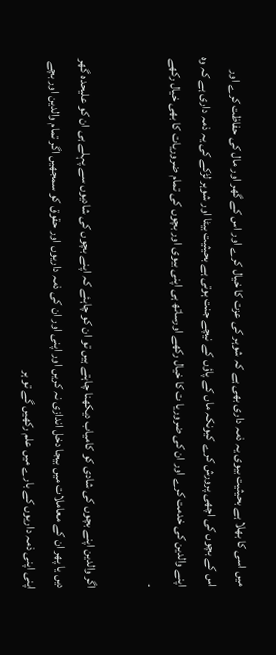میں اسی کا بھلا ہے بحیثیت بیوی یہ ذمہ داری بھی ہے کہ شوہر کی عزت کا خیال کرے اور اس کے گھر اور مال کی حفاظت کرے اور اس کے بچوں کی اچھی پرورش کرے کیونکہ ماں کے پاؤں کے نیچے جنت ہوتی ہے بحیثیت بیٹا اور شوہر لڑکے کی یہ ذمہ داری ہے کہ وہ اپنے والدین کی خدمت کرے اور ان کی ضروریا ت کا خیال رکھے اورساتھ ہی اپنی بیوی اور بچوں کی تمام ضروریات کا بھی خیال رکھے ۔

اگر والدین اپنے بچوں کی شادی کو کامیاب دیکھنا چاہتے ہیں تو ان کو چاہئے کہ اپنے بچوں کی شادیوں سے پہلے ہی ان کو علیحدہ گھر دیں یا پھر ان کے معاملات میں بیجا دخل اندازی نہ کریں اور اپنی اور ان کی ذمہ داریوں اور حقوق کو سمجھیں اگر تمام والدین اور بچے اپنی اپنی ذمہ داریوں کے بارے میں علم رکھیں گے تو ہر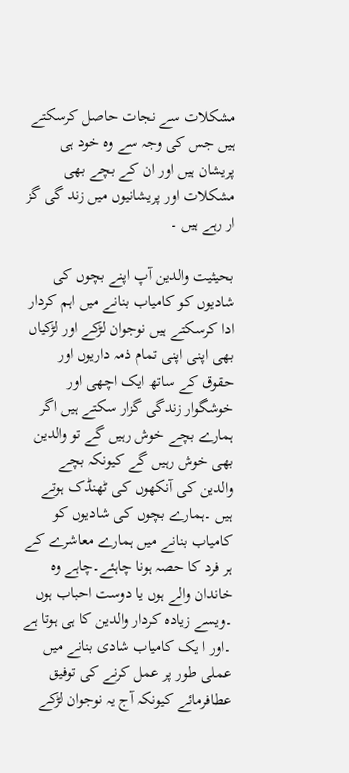مشکلات سے نجات حاصل کرسکتے ہیں جس کی وجہ سے وہ خود ہی پریشان ہیں اور ان کے بچے بھی مشکلات اور پریشانیوں میں زند گی گز ار رہے ہیں ۔

بحیثیت والدین آپ اپنے بچوں کی شادیوں کو کامیاب بنانے میں اہم کردار ادا کرسکتے ہیں نوجوان لڑکے اور لڑکیاں بھی اپنی اپنی تمام ذمہ داریوں اور حقوق کے ساتھ ایک اچھی اور خوشگوار زندگی گزار سکتے ہیں اگر ہمارے بچے خوش رہیں گے تو والدین بھی خوش رہیں گے کیونکہ بچے والدین کی آنکھوں کی ٹھنڈک ہوتے ہیں ۔ہمارے بچوں کی شادیوں کو کامیاب بنانے میں ہمارے معاشرے کے ہر فرد کا حصہ ہونا چاہئے۔چاہے وہ خاندان والے ہوں یا دوست احباب ہوں ۔ویسے زیادہ کردار والدین کا ہی ہوتا ہے ۔اور ا یک کامیاب شادی بنانے میں عملی طور پر عمل کرنے کی توفیق عطافرمائے کیونکہ آج یہ نوجوان لڑکے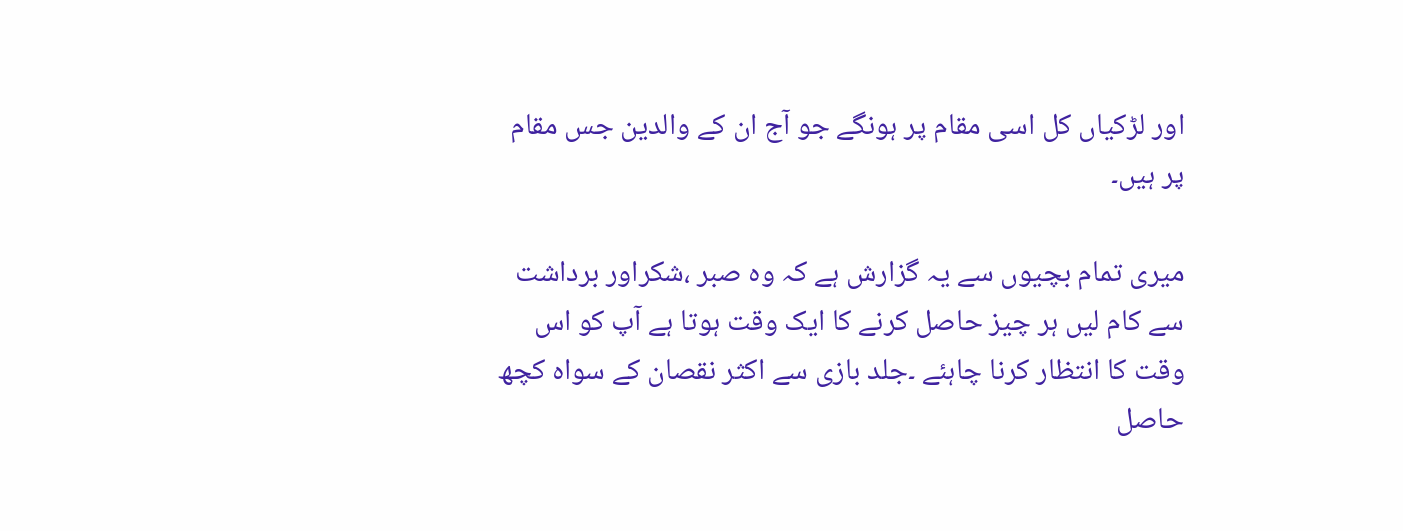اور لڑکیاں کل اسی مقام پر ہونگے جو آج ان کے والدین جس مقام پر ہیں۔

میری تمام بچیوں سے یہ گزارش ہے کہ وہ صبر ،شکراور برداشت سے کام لیں ہر چیز حاصل کرنے کا ایک وقت ہوتا ہے آپ کو اس وقت کا انتظار کرنا چاہئے ۔جلد بازی سے اکثر نقصان کے سواہ کچھ حاصل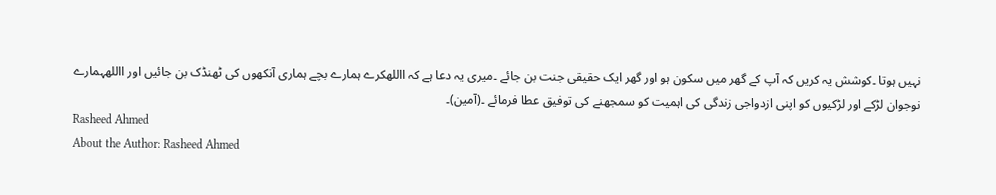نہیں ہوتا ۔کوشش یہ کریں کہ آپ کے گھر میں سکون ہو اور گھر ایک حقیقی جنت بن جائے ۔میری یہ دعا ہے کہ االلهکرے ہمارے بچے ہماری آنکھوں کی ٹھنڈک بن جائیں اور االلهہمارے نوجوان لڑکے اور لڑکیوں کو اپنی ازدواجی زندگی کی اہمیت کو سمجھنے کی توفیق عطا فرمائے ۔(آمین)۔
Rasheed Ahmed
About the Author: Rasheed Ahmed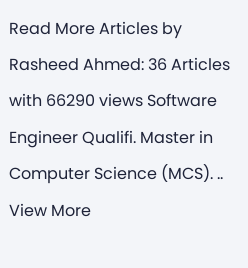Read More Articles by Rasheed Ahmed: 36 Articles with 66290 views Software Engineer Qualifi. Master in Computer Science (MCS). .. View More